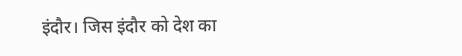इंदौर। जिस इंदौर को देश का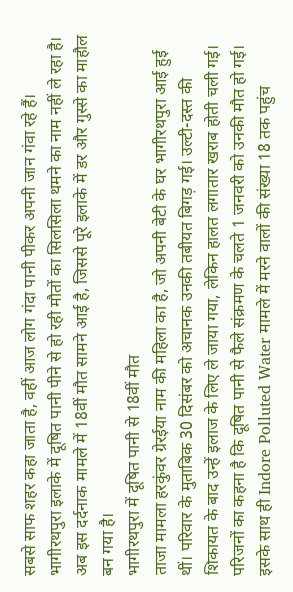सबसे साफ शहर कहा जाता है, वहीं आज लोग गंदा पानी पीकर अपनी जान गंवा रहे हैं। भागीरथपुरा इलाके में दूषित पानी पीने से हो रही मौतों का सिलसिला थमने का नाम नहीं ले रहा है। अब इस दर्दनाक मामले में 18वीं मौत सामने आई है, जिससे पूरे इलाके में डर और गुस्से का माहौल बन गया है।
भागीरथपुरा में दूषित पानी से 18वीं मौत
ताजा मामला हरकुंवर ग्रेरईया नाम की महिला का है, जो अपनी बेटी के घर भागीरथपुरा आई हुई थीं। परिवार के मुताबिक 30 दिसंबर को अचानक उनकी तबीयत बिगड़ गई। उल्टी-दस्त की शिकायत के बाद उन्हें इलाज के लिए ले जाया गया, लेकिन हालत लगातार खराब होती चली गई।
परिजनों का कहना है कि दूषित पानी से फैले संक्रमण के चलते 1 जनवरी को उनकी मौत हो गई। इसके साथ ही Indore Polluted Water मामले में मरने वालों की संख्या 18 तक पहुंच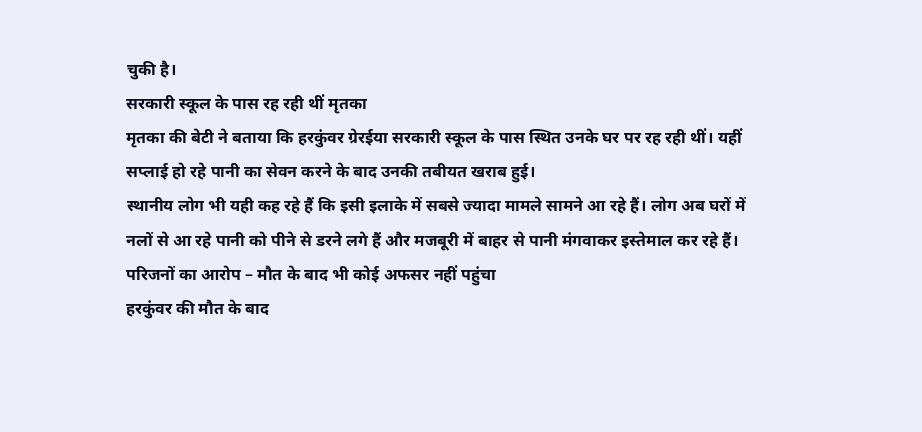चुकी है।
सरकारी स्कूल के पास रह रही थीं मृतका
मृतका की बेटी ने बताया कि हरकुंवर ग्रेरईया सरकारी स्कूल के पास स्थित उनके घर पर रह रही थीं। यहीं सप्लाई हो रहे पानी का सेवन करने के बाद उनकी तबीयत खराब हुई।
स्थानीय लोग भी यही कह रहे हैं कि इसी इलाके में सबसे ज्यादा मामले सामने आ रहे हैं। लोग अब घरों में नलों से आ रहे पानी को पीने से डरने लगे हैं और मजबूरी में बाहर से पानी मंगवाकर इस्तेमाल कर रहे हैं।
परिजनों का आरोप – मौत के बाद भी कोई अफसर नहीं पहुंचा
हरकुंवर की मौत के बाद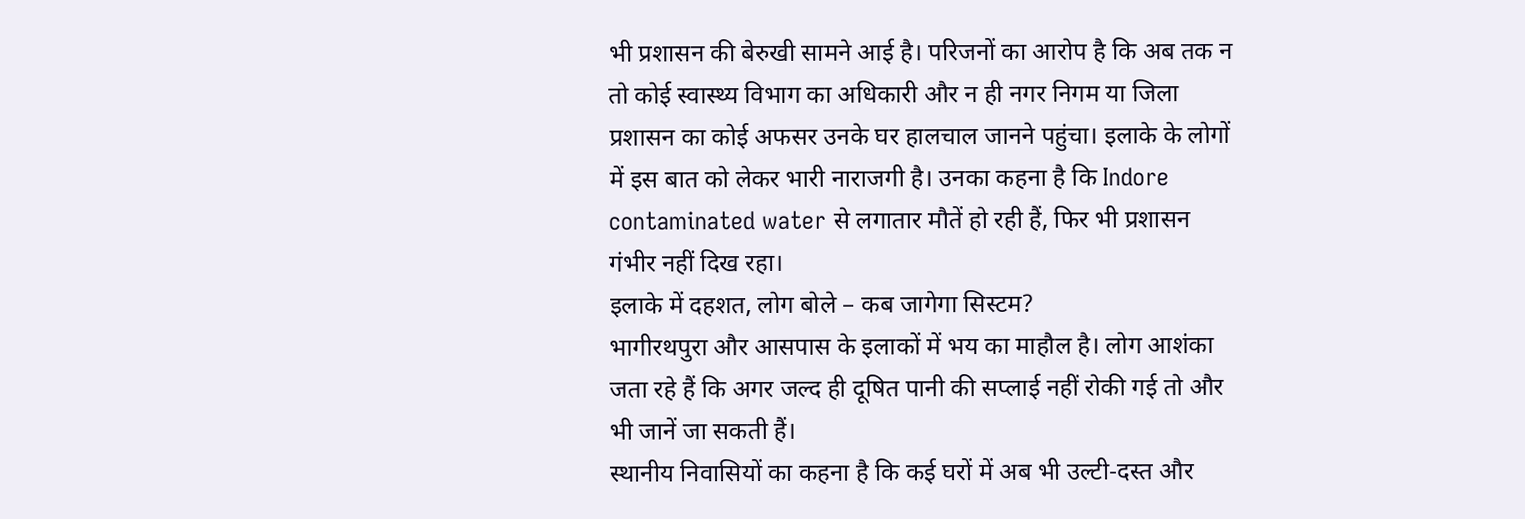भी प्रशासन की बेरुखी सामने आई है। परिजनों का आरोप है कि अब तक न तो कोई स्वास्थ्य विभाग का अधिकारी और न ही नगर निगम या जिला प्रशासन का कोई अफसर उनके घर हालचाल जानने पहुंचा। इलाके के लोगों में इस बात को लेकर भारी नाराजगी है। उनका कहना है कि Indore contaminated water से लगातार मौतें हो रही हैं, फिर भी प्रशासन गंभीर नहीं दिख रहा।
इलाके में दहशत, लोग बोले – कब जागेगा सिस्टम?
भागीरथपुरा और आसपास के इलाकों में भय का माहौल है। लोग आशंका जता रहे हैं कि अगर जल्द ही दूषित पानी की सप्लाई नहीं रोकी गई तो और भी जानें जा सकती हैं।
स्थानीय निवासियों का कहना है कि कई घरों में अब भी उल्टी-दस्त और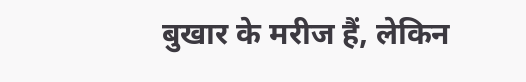बुखार के मरीज हैं, लेकिन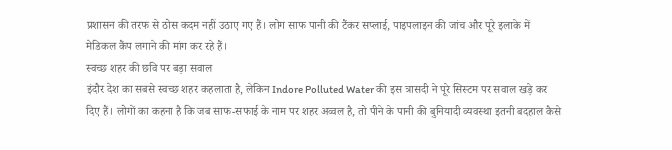प्रशासन की तरफ से ठोस कदम नहीं उठाए गए हैं। लोग साफ पानी की टैंकर सप्लाई, पाइपलाइन की जांच और पूरे इलाके में मेडिकल कैंप लगाने की मांग कर रहे हैं।
स्वच्छ शहर की छवि पर बड़ा सवाल
इंदौर देश का सबसे स्वच्छ शहर कहलाता है, लेकिन Indore Polluted Water की इस त्रासदी ने पूरे सिस्टम पर सवाल खड़े कर दिए हैं। लोगों का कहना है कि जब साफ-सफाई के नाम पर शहर अव्वल है, तो पीने के पानी की बुनियादी व्यवस्था इतनी बदहाल कैसे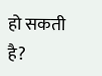हो सकती है?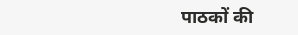पाठकों की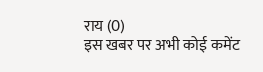राय (0)
इस खबर पर अभी कोई कमेंट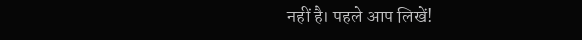नहीं है। पहले आप लिखें!